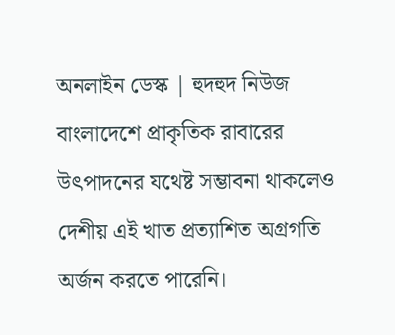অনলাইন ডেস্ক | হুদহুদ নিউজ
বাংলাদেশে প্রাকৃতিক রাবারের উৎপাদনের যথেষ্ট সম্ভাবনা থাকলেও দেশীয় এই খাত প্রত্যাশিত অগ্রগতি অর্জন করতে পারেনি।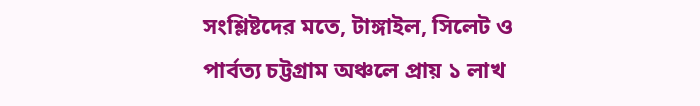সংশ্লিষ্টদের মতে, টাঙ্গাইল, সিলেট ও পার্বত্য চট্টগ্রাম অঞ্চলে প্রায় ১ লাখ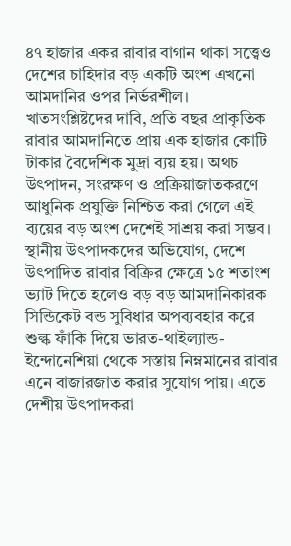৪৭ হাজার একর রাবার বাগান থাকা সত্ত্বেও দেশের চাহিদার বড় একটি অংশ এখনো আমদানির ওপর নির্ভরশীল।
খাতসংশ্লিষ্টদের দাবি, প্রতি বছর প্রাকৃতিক রাবার আমদানিতে প্রায় এক হাজার কোটি টাকার বৈদেশিক মুদ্রা ব্যয় হয়। অথচ উৎপাদন, সংরক্ষণ ও প্রক্রিয়াজাতকরণে আধুনিক প্রযুক্তি নিশ্চিত করা গেলে এই ব্যয়ের বড় অংশ দেশেই সাশ্রয় করা সম্ভব।
স্থানীয় উৎপাদকদের অভিযোগ, দেশে উৎপাদিত রাবার বিক্রির ক্ষেত্রে ১৫ শতাংশ ভ্যাট দিতে হলেও বড় বড় আমদানিকারক সিন্ডিকেট বন্ড সুবিধার অপব্যবহার করে শুল্ক ফাঁকি দিয়ে ভারত-থাইল্যান্ড-ইন্দোনেশিয়া থেকে সস্তায় নিম্নমানের রাবার এনে বাজারজাত করার সুযোগ পায়। এতে দেশীয় উৎপাদকরা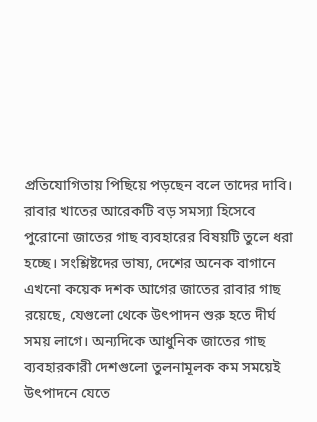প্রতিযোগিতায় পিছিয়ে পড়ছেন বলে তাদের দাবি।
রাবার খাতের আরেকটি বড় সমস্যা হিসেবে পুরোনো জাতের গাছ ব্যবহারের বিষয়টি তুলে ধরা হচ্ছে। সংশ্লিষ্টদের ভাষ্য, দেশের অনেক বাগানে এখনো কয়েক দশক আগের জাতের রাবার গাছ রয়েছে, যেগুলো থেকে উৎপাদন শুরু হতে দীর্ঘ সময় লাগে। অন্যদিকে আধুনিক জাতের গাছ ব্যবহারকারী দেশগুলো তুলনামূলক কম সময়েই উৎপাদনে যেতে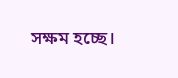সক্ষম হচ্ছে।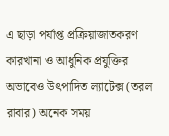এ ছাড়া পর্যাপ্ত প্রক্রিয়াজাতকরণ কারখানা ও আধুনিক প্রযুক্তির অভাবেও উৎপাদিত ল্যাটেক্স (তরল রাবার) অনেক সময়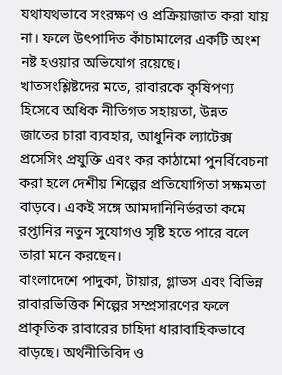যথাযথভাবে সংরক্ষণ ও প্রক্রিয়াজাত করা যায় না। ফলে উৎপাদিত কাঁচামালের একটি অংশ নষ্ট হওয়ার অভিযোগ রয়েছে।
খাতসংশ্লিষ্টদের মতে, রাবারকে কৃষিপণ্য হিসেবে অধিক নীতিগত সহায়তা, উন্নত জাতের চারা ব্যবহার, আধুনিক ল্যাটেক্স প্রসেসিং প্রযুক্তি এবং কর কাঠামো পুনর্বিবেচনা করা হলে দেশীয় শিল্পের প্রতিযোগিতা সক্ষমতা বাড়বে। একই সঙ্গে আমদানিনির্ভরতা কমে রপ্তানির নতুন সুযোগও সৃষ্টি হতে পারে বলে তারা মনে করছেন।
বাংলাদেশে পাদুকা, টায়ার, গ্লাভস এবং বিভিন্ন রাবারভিত্তিক শিল্পের সম্প্রসারণের ফলে প্রাকৃতিক রাবারের চাহিদা ধারাবাহিকভাবে বাড়ছে। অর্থনীতিবিদ ও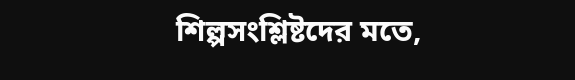শিল্পসংশ্লিষ্টদের মতে,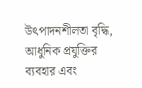উৎপাদনশীলতা বৃদ্ধি, আধুনিক প্রযুক্তির ব্যবহার এবং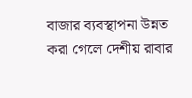বাজার ব্যবস্থাপনা উন্নত করা গেলে দেশীয় রাবার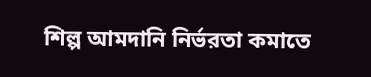শিল্প আমদানি নির্ভরতা কমাতে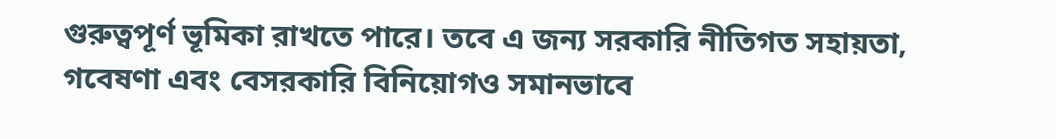গুরুত্বপূর্ণ ভূমিকা রাখতে পারে। তবে এ জন্য সরকারি নীতিগত সহায়তা, গবেষণা এবং বেসরকারি বিনিয়োগও সমানভাবে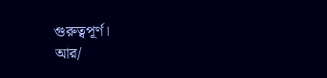গুরুত্বপূর্ণ।
আর/